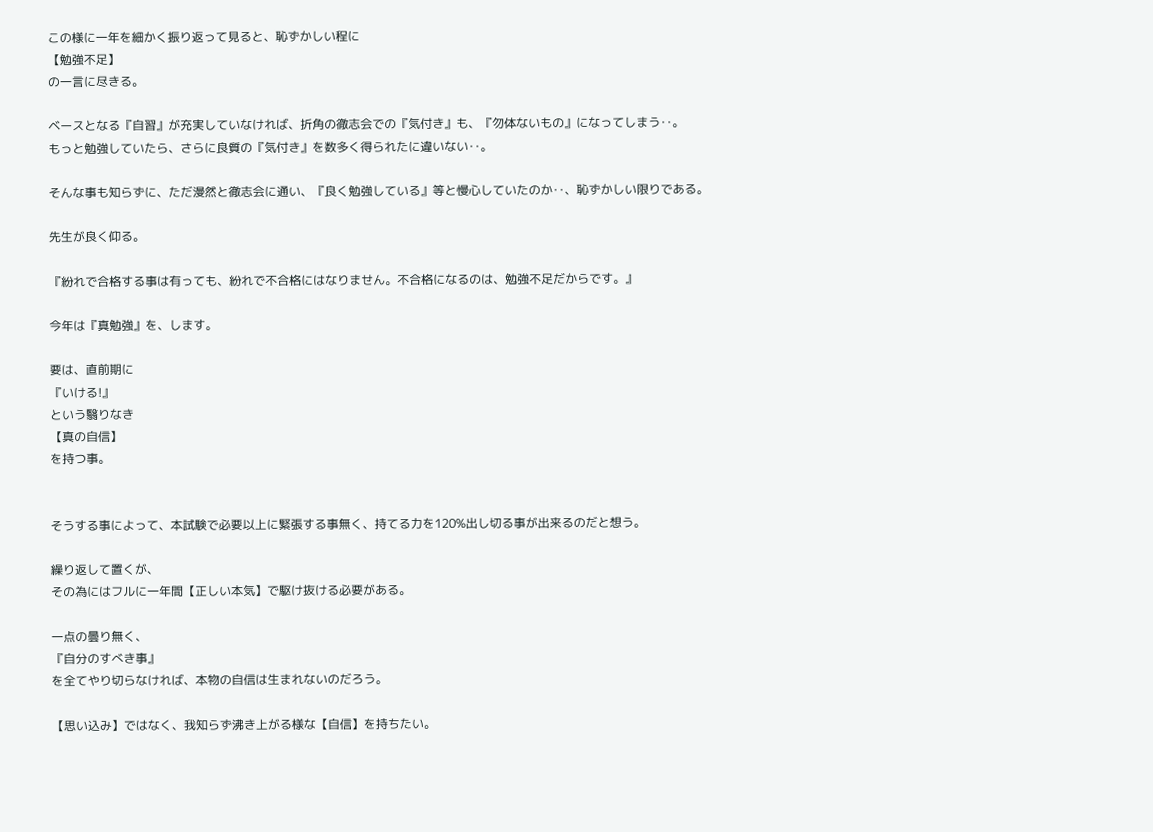この様に一年を細かく振り返って見ると、恥ずかしい程に
【勉強不足】
の一言に尽きる。

ベースとなる『自習』が充実していなければ、折角の徹志会での『気付き』も、『勿体ないもの』になってしまう‥。
もっと勉強していたら、さらに良質の『気付き』を数多く得られたに違いない‥。

そんな事も知らずに、ただ漫然と徹志会に通い、『良く勉強している』等と慢心していたのか‥、恥ずかしい限りである。

先生が良く仰る。

『紛れで合格する事は有っても、紛れで不合格にはなりません。不合格になるのは、勉強不足だからです。』

今年は『真勉強』を、します。

要は、直前期に
『いける!』
という翳りなき
【真の自信】
を持つ事。


そうする事によって、本試験で必要以上に緊張する事無く、持てる力を120%出し切る事が出来るのだと想う。

繰り返して置くが、
その為にはフルに一年間【正しい本気】で駆け抜ける必要がある。

一点の曇り無く、
『自分のすべき事』
を全てやり切らなければ、本物の自信は生まれないのだろう。

【思い込み】ではなく、我知らず沸き上がる様な【自信】を持ちたい。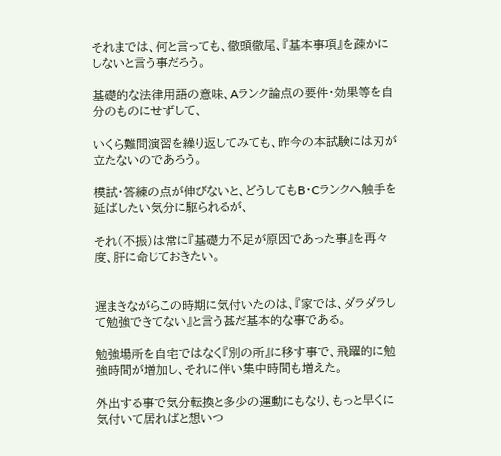それまでは、何と言っても、徹頭徹尾、『基本事項』を疎かにしないと言う事だろう。

基礎的な法律用語の意味、Aランク論点の要件・効果等を自分のものにせずして、

いくら難問演習を繰り返してみても、昨今の本試験には刃が立たないのであろう。

模試・答練の点が伸びないと、どうしてもB・Cランクへ触手を延ばしたい気分に駆られるが、

それ(不振)は常に『基礎力不足が原因であった事』を再々度、肝に命じておきたい。


遅まきながらこの時期に気付いたのは、『家では、ダラダラして勉強できてない』と言う甚だ基本的な事である。

勉強場所を自宅ではなく『別の所』に移す事で、飛躍的に勉強時間が増加し、それに伴い集中時間も増えた。

外出する事で気分転換と多少の運動にもなり、もっと早くに気付いて居ればと想いつ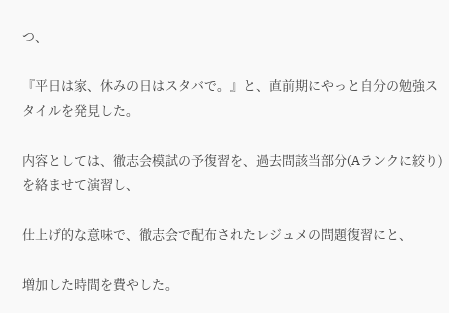つ、

『平日は家、休みの日はスタバで。』と、直前期にやっと自分の勉強スタイルを発見した。

内容としては、徹志会模試の予復習を、過去問該当部分(Aランクに絞り)を絡ませて演習し、

仕上げ的な意味で、徹志会で配布されたレジュメの問題復習にと、

増加した時間を費やした。